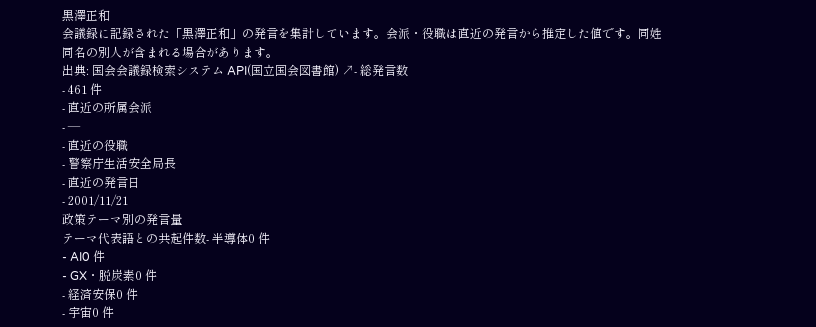黒澤正和
会議録に記録された「黒澤正和」の発言を集計しています。会派・役職は直近の発言から推定した値です。同姓同名の別人が含まれる場合があります。
出典: 国会会議録検索システム API(国立国会図書館) ↗- 総発言数
- 461 件
- 直近の所属会派
- —
- 直近の役職
- 警察庁生活安全局長
- 直近の発言日
- 2001/11/21
政策テーマ別の発言量
テーマ代表語との共起件数- 半導体0 件
- AI0 件
- GX・脱炭素0 件
- 経済安保0 件
- 宇宙0 件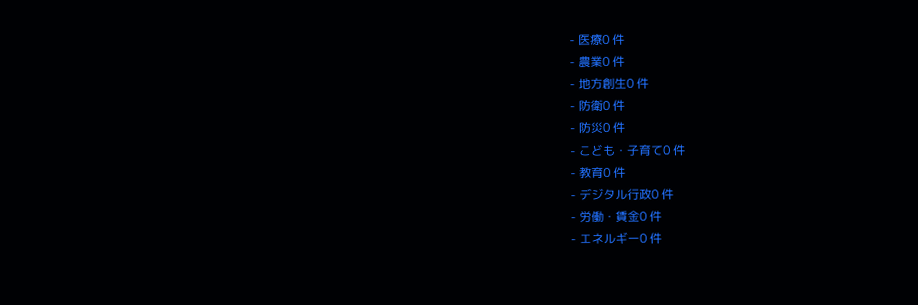- 医療0 件
- 農業0 件
- 地方創生0 件
- 防衛0 件
- 防災0 件
- こども・子育て0 件
- 教育0 件
- デジタル行政0 件
- 労働・賃金0 件
- エネルギー0 件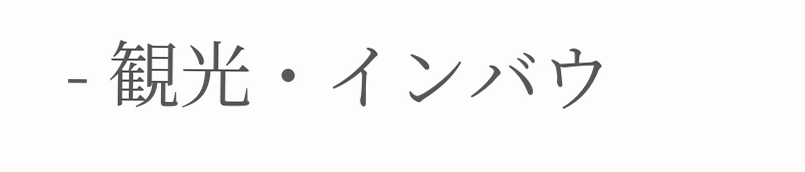- 観光・インバウ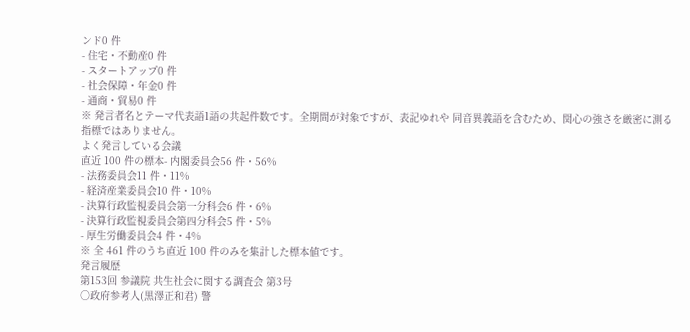ンド0 件
- 住宅・不動産0 件
- スタートアップ0 件
- 社会保障・年金0 件
- 通商・貿易0 件
※ 発言者名とテーマ代表語1語の共起件数です。全期間が対象ですが、表記ゆれや 同音異義語を含むため、関心の強さを厳密に測る指標ではありません。
よく発言している会議
直近 100 件の標本- 内閣委員会56 件・56%
- 法務委員会11 件・11%
- 経済産業委員会10 件・10%
- 決算行政監視委員会第一分科会6 件・6%
- 決算行政監視委員会第四分科会5 件・5%
- 厚生労働委員会4 件・4%
※ 全 461 件のうち直近 100 件のみを集計した標本値です。
発言履歴
第153回 参議院 共生社会に関する調査会 第3号
○政府参考人(黒澤正和君) 警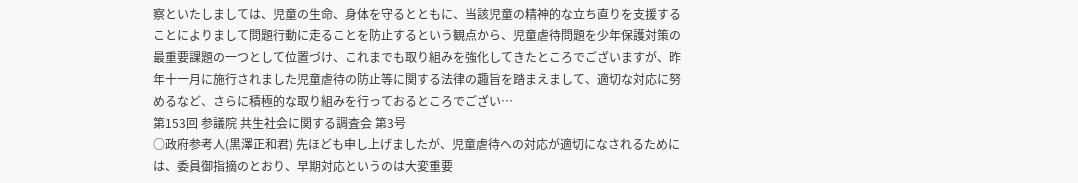察といたしましては、児童の生命、身体を守るとともに、当該児童の精神的な立ち直りを支援することによりまして問題行動に走ることを防止するという観点から、児童虐待問題を少年保護対策の最重要課題の一つとして位置づけ、これまでも取り組みを強化してきたところでございますが、昨年十一月に施行されました児童虐待の防止等に関する法律の趣旨を踏まえまして、適切な対応に努めるなど、さらに積極的な取り組みを行っておるところでござい…
第153回 参議院 共生社会に関する調査会 第3号
○政府参考人(黒澤正和君) 先ほども申し上げましたが、児童虐待への対応が適切になされるためには、委員御指摘のとおり、早期対応というのは大変重要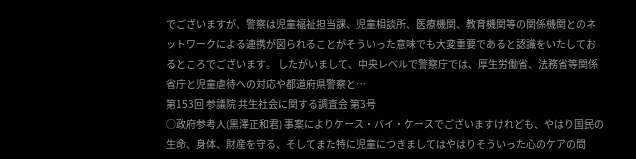でございますが、警察は児童福祉担当課、児童相談所、医療機関、教育機関等の関係機関とのネットワークによる連携が図られることがそういった意味でも大変重要であると認識をいたしておるところでございます。 したがいまして、中央レベルで警察庁では、厚生労働省、法務省等関係省庁と児童虐待への対応や都道府県警察と…
第153回 参議院 共生社会に関する調査会 第3号
○政府参考人(黒澤正和君) 事案によりケース・バイ・ケースでございますけれども、やはり国民の生命、身体、財産を守る、そしてまた特に児童につきましてはやはりそういった心のケアの問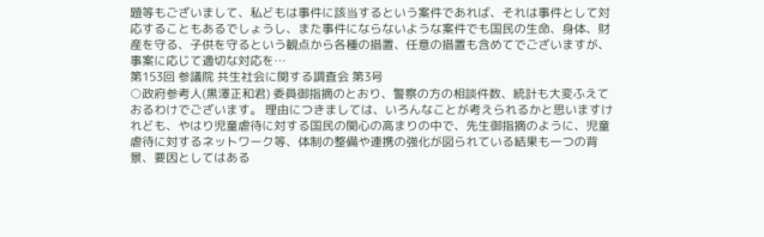題等もございまして、私どもは事件に該当するという案件であれば、それは事件として対応することもあるでしょうし、また事件にならないような案件でも国民の生命、身体、財産を守る、子供を守るという観点から各種の措置、任意の措置も含めてでございますが、事案に応じて適切な対応を…
第153回 参議院 共生社会に関する調査会 第3号
○政府参考人(黒澤正和君) 委員御指摘のとおり、警察の方の相談件数、統計も大変ふえておるわけでございます。 理由につきましては、いろんなことが考えられるかと思いますけれども、やはり児童虐待に対する国民の関心の高まりの中で、先生御指摘のように、児童虐待に対するネットワーク等、体制の整備や連携の強化が図られている結果も一つの背景、要因としてはある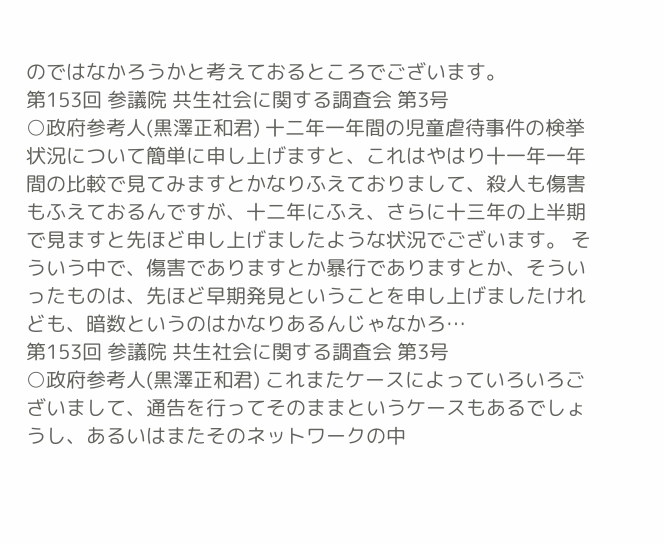のではなかろうかと考えておるところでございます。
第153回 参議院 共生社会に関する調査会 第3号
○政府参考人(黒澤正和君) 十二年一年間の児童虐待事件の検挙状況について簡単に申し上げますと、これはやはり十一年一年間の比較で見てみますとかなりふえておりまして、殺人も傷害もふえておるんですが、十二年にふえ、さらに十三年の上半期で見ますと先ほど申し上げましたような状況でございます。 そういう中で、傷害でありますとか暴行でありますとか、そういったものは、先ほど早期発見ということを申し上げましたけれども、暗数というのはかなりあるんじゃなかろ…
第153回 参議院 共生社会に関する調査会 第3号
○政府参考人(黒澤正和君) これまたケースによっていろいろございまして、通告を行ってそのままというケースもあるでしょうし、あるいはまたそのネットワークの中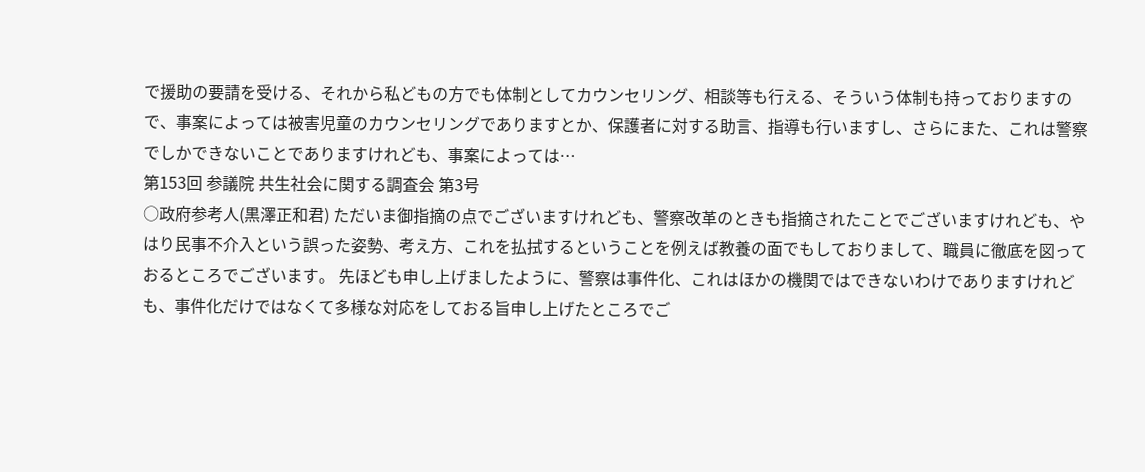で援助の要請を受ける、それから私どもの方でも体制としてカウンセリング、相談等も行える、そういう体制も持っておりますので、事案によっては被害児童のカウンセリングでありますとか、保護者に対する助言、指導も行いますし、さらにまた、これは警察でしかできないことでありますけれども、事案によっては…
第153回 参議院 共生社会に関する調査会 第3号
○政府参考人(黒澤正和君) ただいま御指摘の点でございますけれども、警察改革のときも指摘されたことでございますけれども、やはり民事不介入という誤った姿勢、考え方、これを払拭するということを例えば教養の面でもしておりまして、職員に徹底を図っておるところでございます。 先ほども申し上げましたように、警察は事件化、これはほかの機関ではできないわけでありますけれども、事件化だけではなくて多様な対応をしておる旨申し上げたところでご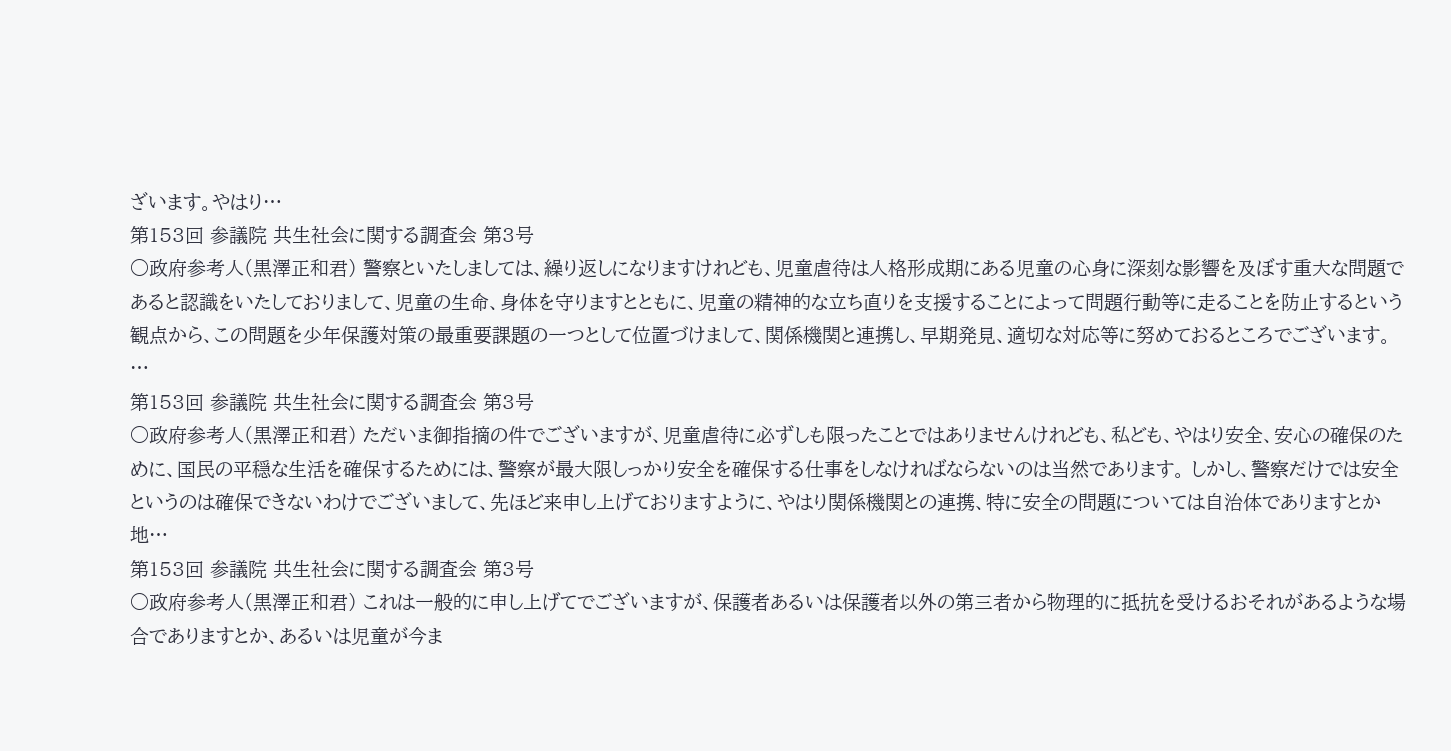ざいます。やはり…
第153回 参議院 共生社会に関する調査会 第3号
○政府参考人(黒澤正和君) 警察といたしましては、繰り返しになりますけれども、児童虐待は人格形成期にある児童の心身に深刻な影響を及ぼす重大な問題であると認識をいたしておりまして、児童の生命、身体を守りますとともに、児童の精神的な立ち直りを支援することによって問題行動等に走ることを防止するという観点から、この問題を少年保護対策の最重要課題の一つとして位置づけまして、関係機関と連携し、早期発見、適切な対応等に努めておるところでございます。 …
第153回 参議院 共生社会に関する調査会 第3号
○政府参考人(黒澤正和君) ただいま御指摘の件でございますが、児童虐待に必ずしも限ったことではありませんけれども、私ども、やはり安全、安心の確保のために、国民の平穏な生活を確保するためには、警察が最大限しっかり安全を確保する仕事をしなければならないのは当然であります。 しかし、警察だけでは安全というのは確保できないわけでございまして、先ほど来申し上げておりますように、やはり関係機関との連携、特に安全の問題については自治体でありますとか地…
第153回 参議院 共生社会に関する調査会 第3号
○政府参考人(黒澤正和君) これは一般的に申し上げてでございますが、保護者あるいは保護者以外の第三者から物理的に抵抗を受けるおそれがあるような場合でありますとか、あるいは児童が今ま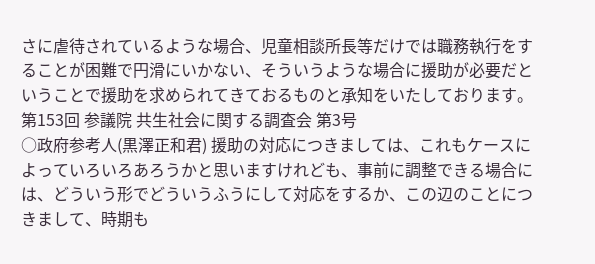さに虐待されているような場合、児童相談所長等だけでは職務執行をすることが困難で円滑にいかない、そういうような場合に援助が必要だということで援助を求められてきておるものと承知をいたしております。
第153回 参議院 共生社会に関する調査会 第3号
○政府参考人(黒澤正和君) 援助の対応につきましては、これもケースによっていろいろあろうかと思いますけれども、事前に調整できる場合には、どういう形でどういうふうにして対応をするか、この辺のことにつきまして、時期も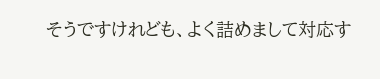そうですけれども、よく詰めまして対応す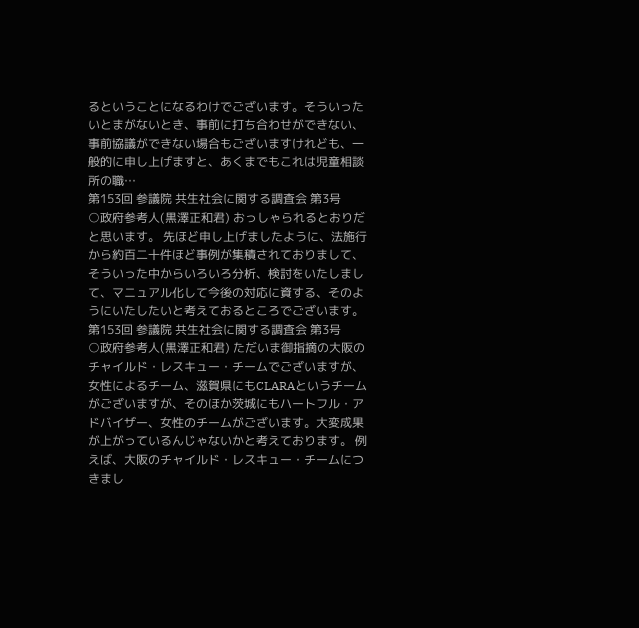るということになるわけでございます。そういったいとまがないとき、事前に打ち合わせができない、事前協議ができない場合もございますけれども、一般的に申し上げますと、あくまでもこれは児童相談所の職…
第153回 参議院 共生社会に関する調査会 第3号
○政府参考人(黒澤正和君) おっしゃられるとおりだと思います。 先ほど申し上げましたように、法施行から約百二十件ほど事例が集積されておりまして、そういった中からいろいろ分析、検討をいたしまして、マニュアル化して今後の対応に資する、そのようにいたしたいと考えておるところでございます。
第153回 参議院 共生社会に関する調査会 第3号
○政府参考人(黒澤正和君) ただいま御指摘の大阪のチャイルド・レスキュー・チームでございますが、女性によるチーム、滋賀県にもCLARAというチームがございますが、そのほか茨城にもハートフル・アドバイザー、女性のチームがございます。大変成果が上がっているんじゃないかと考えております。 例えば、大阪のチャイルド・レスキュー・チームにつきまし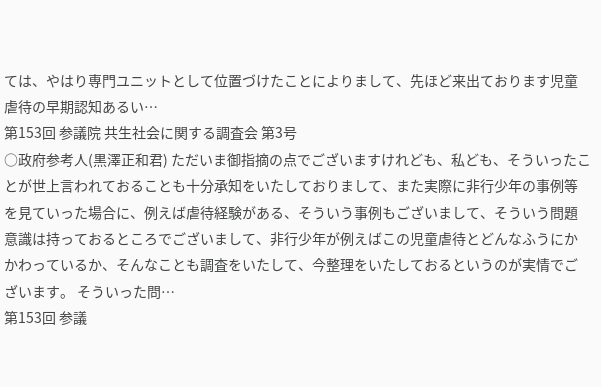ては、やはり専門ユニットとして位置づけたことによりまして、先ほど来出ております児童虐待の早期認知あるい…
第153回 参議院 共生社会に関する調査会 第3号
○政府参考人(黒澤正和君) ただいま御指摘の点でございますけれども、私ども、そういったことが世上言われておることも十分承知をいたしておりまして、また実際に非行少年の事例等を見ていった場合に、例えば虐待経験がある、そういう事例もございまして、そういう問題意識は持っておるところでございまして、非行少年が例えばこの児童虐待とどんなふうにかかわっているか、そんなことも調査をいたして、今整理をいたしておるというのが実情でございます。 そういった問…
第153回 参議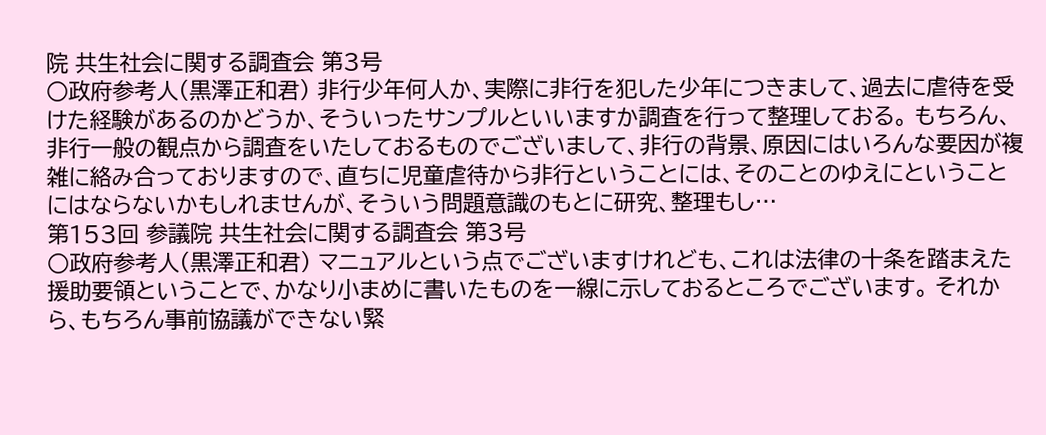院 共生社会に関する調査会 第3号
○政府参考人(黒澤正和君) 非行少年何人か、実際に非行を犯した少年につきまして、過去に虐待を受けた経験があるのかどうか、そういったサンプルといいますか調査を行って整理しておる。 もちろん、非行一般の観点から調査をいたしておるものでございまして、非行の背景、原因にはいろんな要因が複雑に絡み合っておりますので、直ちに児童虐待から非行ということには、そのことのゆえにということにはならないかもしれませんが、そういう問題意識のもとに研究、整理もし…
第153回 参議院 共生社会に関する調査会 第3号
○政府参考人(黒澤正和君) マニュアルという点でございますけれども、これは法律の十条を踏まえた援助要領ということで、かなり小まめに書いたものを一線に示しておるところでございます。 それから、もちろん事前協議ができない緊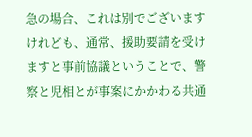急の場合、これは別でございますけれども、通常、援助要請を受けますと事前協議ということで、警察と児相とが事案にかかわる共通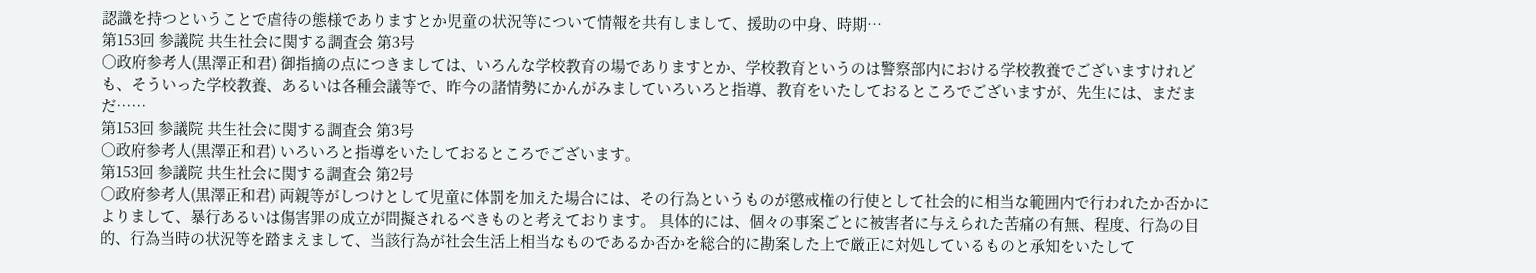認識を持つということで虐待の態様でありますとか児童の状況等について情報を共有しまして、援助の中身、時期…
第153回 参議院 共生社会に関する調査会 第3号
○政府参考人(黒澤正和君) 御指摘の点につきましては、いろんな学校教育の場でありますとか、学校教育というのは警察部内における学校教養でございますけれども、そういった学校教養、あるいは各種会議等で、昨今の諸情勢にかんがみましていろいろと指導、教育をいたしておるところでございますが、先生には、まだまだ……
第153回 参議院 共生社会に関する調査会 第3号
○政府参考人(黒澤正和君) いろいろと指導をいたしておるところでございます。
第153回 参議院 共生社会に関する調査会 第2号
○政府参考人(黒澤正和君) 両親等がしつけとして児童に体罰を加えた場合には、その行為というものが懲戒権の行使として社会的に相当な範囲内で行われたか否かによりまして、暴行あるいは傷害罪の成立が問擬されるべきものと考えております。 具体的には、個々の事案ごとに被害者に与えられた苦痛の有無、程度、行為の目的、行為当時の状況等を踏まえまして、当該行為が社会生活上相当なものであるか否かを総合的に勘案した上で厳正に対処しているものと承知をいたして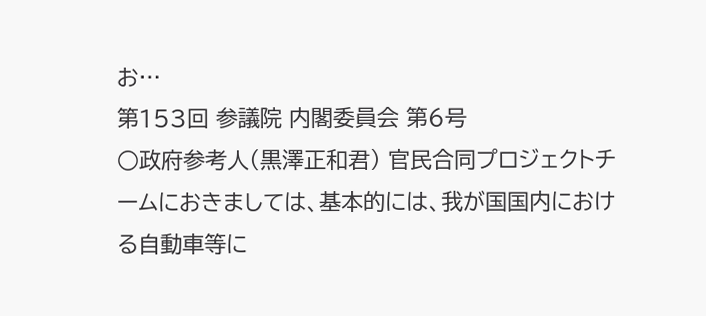お…
第153回 参議院 内閣委員会 第6号
○政府参考人(黒澤正和君) 官民合同プロジェクトチームにおきましては、基本的には、我が国国内における自動車等に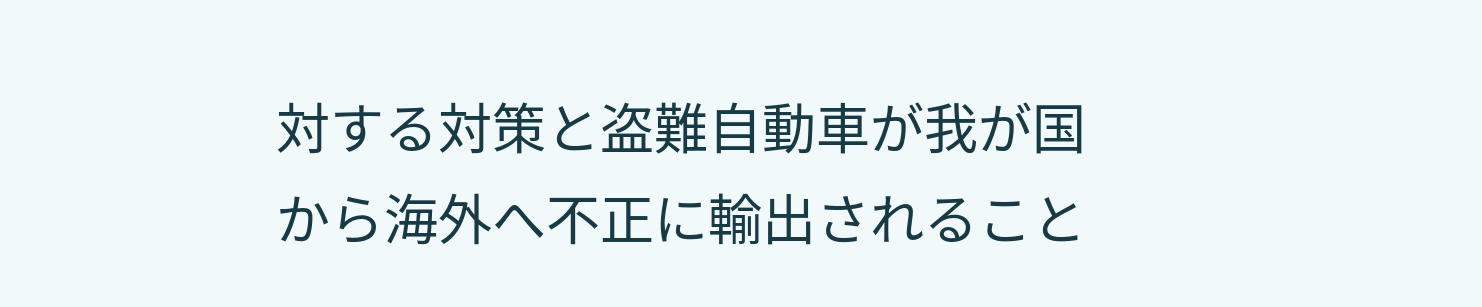対する対策と盗難自動車が我が国から海外へ不正に輸出されること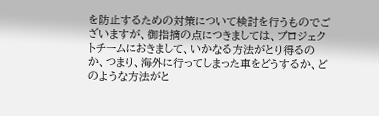を防止するための対策について検討を行うものでございますが、御指摘の点につきましては、プロジェクトチームにおきまして、いかなる方法がとり得るのか、つまり、海外に行ってしまった車をどうするか、どのような方法がと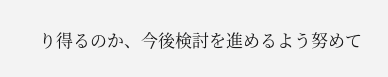り得るのか、今後検討を進めるよう努めて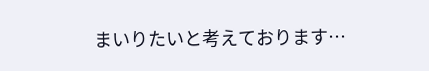まいりたいと考えております…